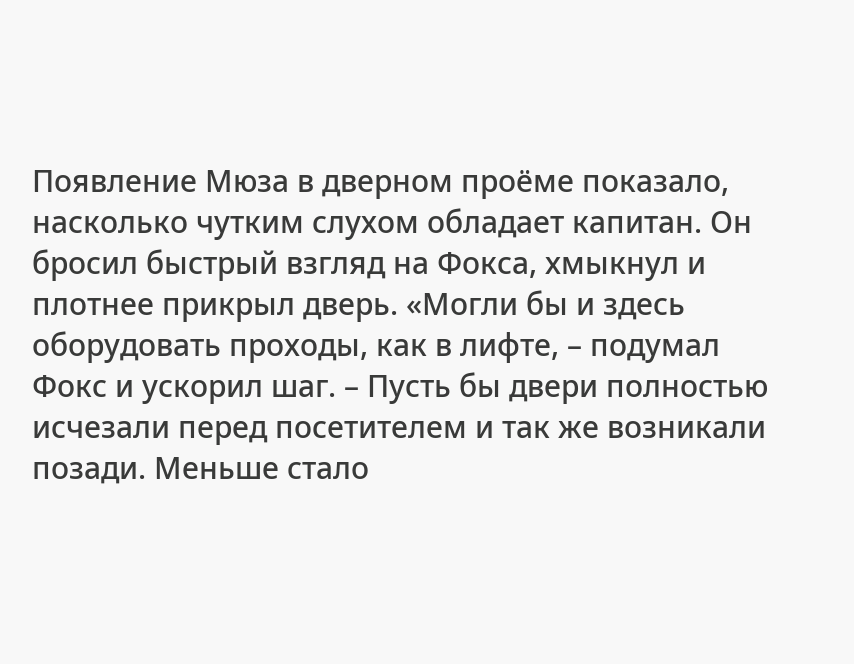Появление Мюза в дверном проёме показало, насколько чутким слухом обладает капитан. Он бросил быстрый взгляд на Фокса, хмыкнул и плотнее прикрыл дверь. «Могли бы и здесь оборудовать проходы, как в лифте, – подумал Фокс и ускорил шаг. – Пусть бы двери полностью исчезали перед посетителем и так же возникали позади. Меньше стало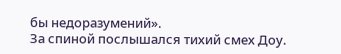бы недоразумений».
За спиной послышался тихий смех Доу.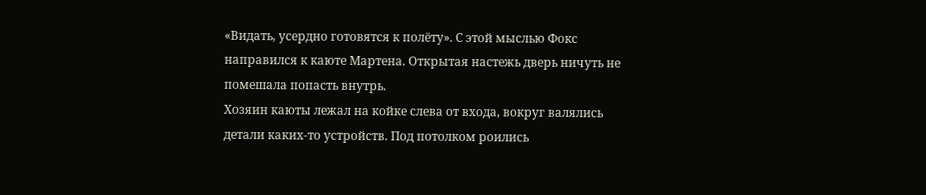«Видать, усердно готовятся к полёту». С этой мыслью Фокс направился к каюте Мартена. Открытая настежь дверь ничуть не помешала попасть внутрь.
Хозяин каюты лежал на койке слева от входа, вокруг валялись детали каких-то устройств. Под потолком роились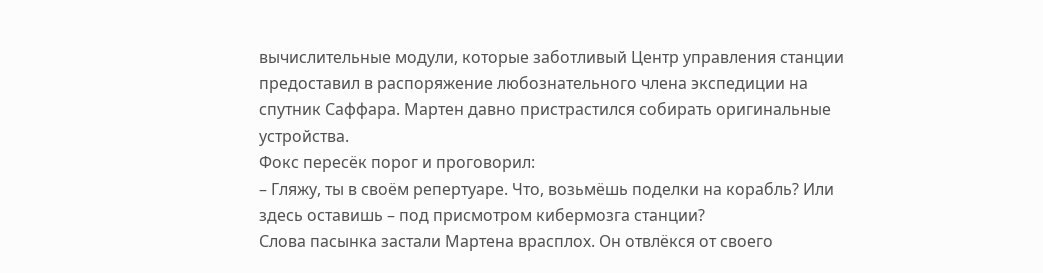вычислительные модули, которые заботливый Центр управления станции предоставил в распоряжение любознательного члена экспедиции на спутник Саффара. Мартен давно пристрастился собирать оригинальные устройства.
Фокс пересёк порог и проговорил:
– Гляжу, ты в своём репертуаре. Что, возьмёшь поделки на корабль? Или здесь оставишь – под присмотром кибермозга станции?
Слова пасынка застали Мартена врасплох. Он отвлёкся от своего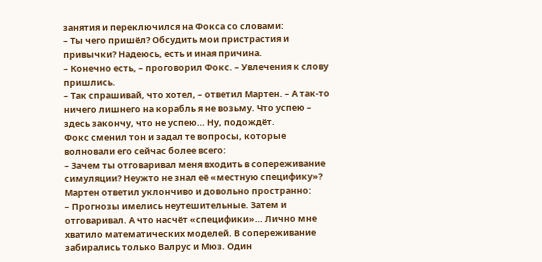занятия и переключился на Фокса со словами:
– Ты чего пришёл? Обсудить мои пристрастия и привычки? Надеюсь, есть и иная причина.
– Конечно есть, – проговорил Фокс. – Увлечения к слову пришлись.
– Так спрашивай, что хотел, – ответил Мартен. – А так-то ничего лишнего на корабль я не возьму. Что успею – здесь закончу, что не успею… Ну, подождёт.
Фокс сменил тон и задал те вопросы, которые волновали его сейчас более всего:
– Зачем ты отговаривал меня входить в сопереживание симуляции? Неужто не знал её «местную специфику»?
Мартен ответил уклончиво и довольно пространно:
– Прогнозы имелись неутешительные. Затем и отговаривал. А что насчёт «специфики»… Лично мне хватило математических моделей. В сопереживание забирались только Валрус и Мюз. Один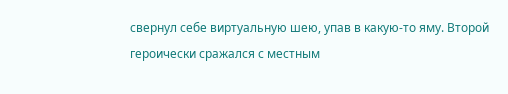свернул себе виртуальную шею, упав в какую-то яму. Второй героически сражался с местным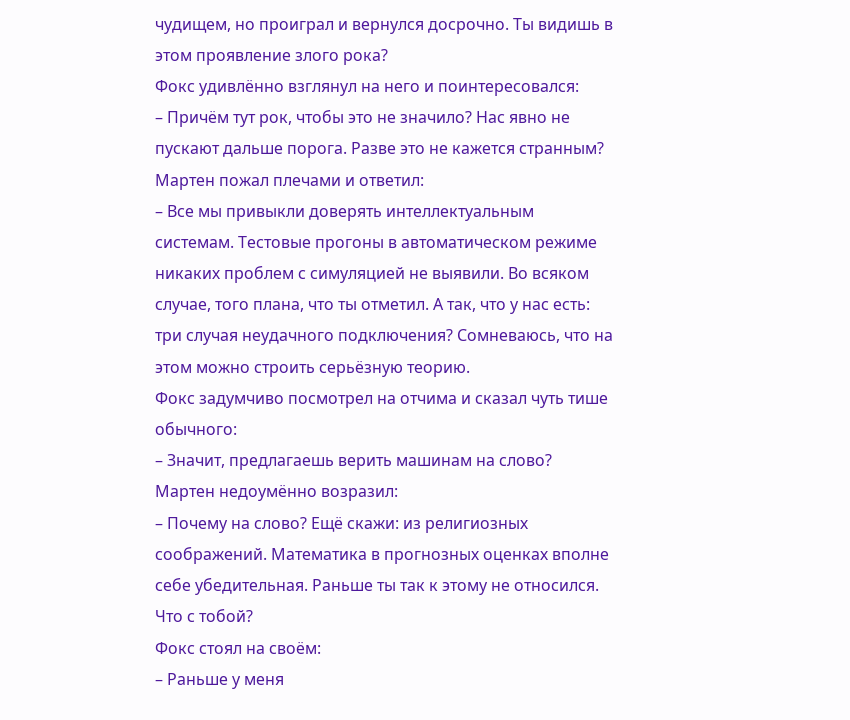чудищем, но проиграл и вернулся досрочно. Ты видишь в этом проявление злого рока?
Фокс удивлённо взглянул на него и поинтересовался:
– Причём тут рок, чтобы это не значило? Нас явно не пускают дальше порога. Разве это не кажется странным?
Мартен пожал плечами и ответил:
– Все мы привыкли доверять интеллектуальным системам. Тестовые прогоны в автоматическом режиме никаких проблем с симуляцией не выявили. Во всяком случае, того плана, что ты отметил. А так, что у нас есть: три случая неудачного подключения? Сомневаюсь, что на этом можно строить серьёзную теорию.
Фокс задумчиво посмотрел на отчима и сказал чуть тише обычного:
– Значит, предлагаешь верить машинам на слово?
Мартен недоумённо возразил:
– Почему на слово? Ещё скажи: из религиозных соображений. Математика в прогнозных оценках вполне себе убедительная. Раньше ты так к этому не относился. Что с тобой?
Фокс стоял на своём:
– Раньше у меня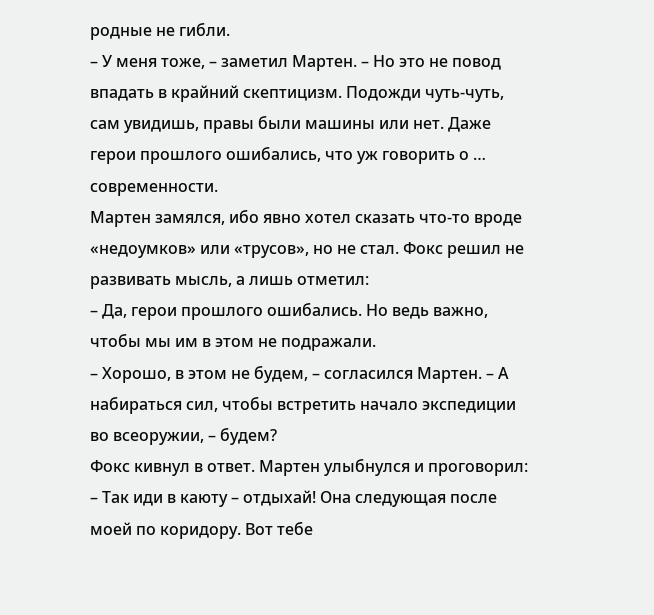родные не гибли.
– У меня тоже, – заметил Мартен. – Но это не повод впадать в крайний скептицизм. Подожди чуть-чуть, сам увидишь, правы были машины или нет. Даже герои прошлого ошибались, что уж говорить о … современности.
Мартен замялся, ибо явно хотел сказать что-то вроде «недоумков» или «трусов», но не стал. Фокс решил не развивать мысль, а лишь отметил:
– Да, герои прошлого ошибались. Но ведь важно, чтобы мы им в этом не подражали.
– Хорошо, в этом не будем, – согласился Мартен. – А набираться сил, чтобы встретить начало экспедиции во всеоружии, – будем?
Фокс кивнул в ответ. Мартен улыбнулся и проговорил:
– Так иди в каюту – отдыхай! Она следующая после моей по коридору. Вот тебе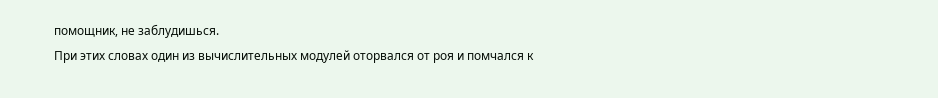помощник, не заблудишься.
При этих словах один из вычислительных модулей оторвался от роя и помчался к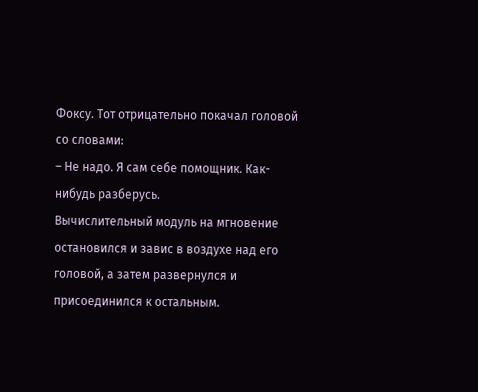Фоксу. Тот отрицательно покачал головой со словами:
– Не надо. Я сам себе помощник. Как-нибудь разберусь.
Вычислительный модуль на мгновение остановился и завис в воздухе над его головой, а затем развернулся и присоединился к остальным.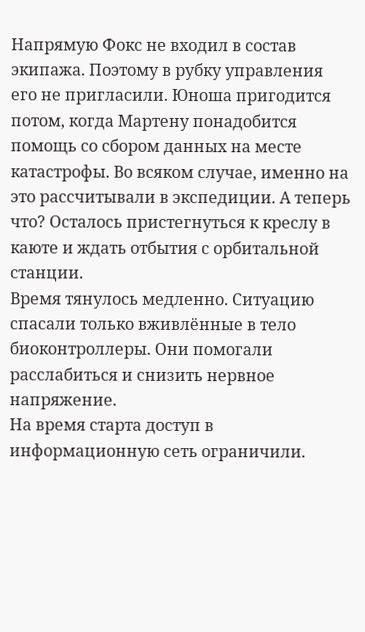Напрямую Фокс не входил в состав экипажа. Поэтому в рубку управления его не пригласили. Юноша пригодится потом, когда Мартену понадобится помощь со сбором данных на месте катастрофы. Во всяком случае, именно на это рассчитывали в экспедиции. А теперь что? Осталось пристегнуться к креслу в каюте и ждать отбытия с орбитальной станции.
Время тянулось медленно. Ситуацию спасали только вживлённые в тело биоконтроллеры. Они помогали расслабиться и снизить нервное напряжение.
На время старта доступ в информационную сеть ограничили.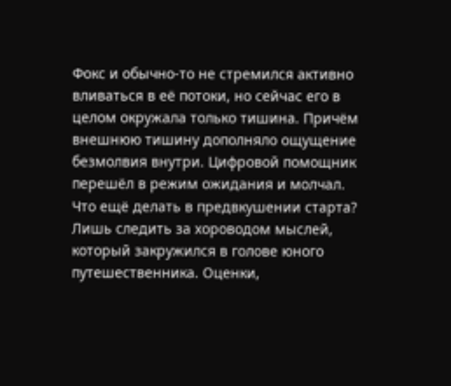Фокс и обычно-то не стремился активно вливаться в её потоки, но сейчас его в целом окружала только тишина. Причём внешнюю тишину дополняло ощущение безмолвия внутри. Цифровой помощник перешёл в режим ожидания и молчал.
Что ещё делать в предвкушении старта? Лишь следить за хороводом мыслей, который закружился в голове юного путешественника. Оценки,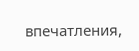впечатления,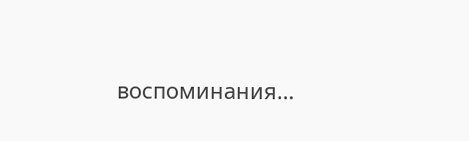воспоминания…